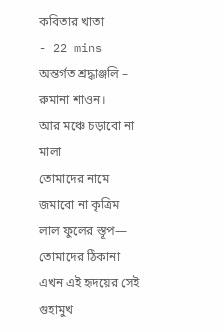কবিতার খাতা
- 22 mins
অন্তর্গত শ্রদ্ধাঞ্জলি – রুমানা শাওন।
আর মঞ্চে চড়াবো না মালা
তোমাদের নামে জমাবো না কৃত্রিম লাল ফুলের স্তূপ—
তোমাদের ঠিকানা এখন এই হৃদয়ের সেই গুহামুখ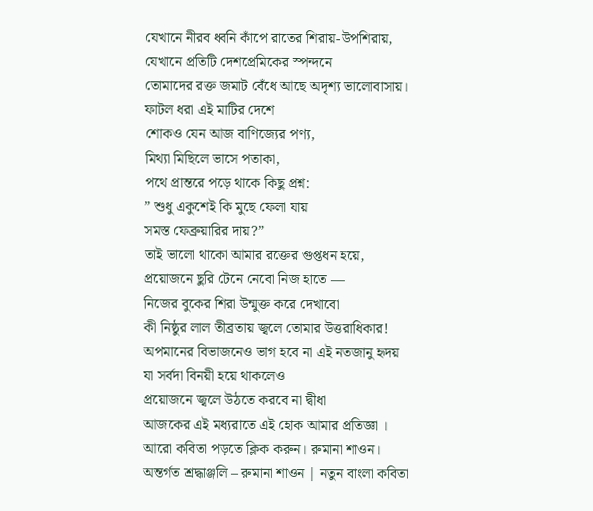যেখানে নীরব ধ্বনি কাঁপে রাতের শিরায়-উপশিরায়,
যেখানে প্রতিটি দেশপ্রেমিকের স্পন্দনে
তোমাদের রক্ত জমাট বেঁধে আছে অদৃশ্য ভালোবাসায়।
ফাটল ধরা এই মাটির দেশে
শোকও যেন আজ বাণিজ্যের পণ্য,
মিথ্যা মিছিলে ভাসে পতাকা,
পথে প্রান্তরে পড়ে থাকে কিছু প্রশ্ন:
” শুধু একুশেই কি মুছে ফেলা যায়
সমস্ত ফেব্রুয়ারির দায়?”
তাই ভালো থাকো আমার রক্তের গুপ্তধন হয়ে,
প্রয়োজনে ছুরি টেনে নেবো নিজ হাতে —
নিজের বুকের শিরা উন্মুক্ত করে দেখাবো
কী নিষ্ঠুর লাল তীব্রতায় জ্বলে তোমার উত্তরাধিকার!
অপমানের বিভাজনেও ভাগ হবে না এই নতজানু হৃদয়
যা সর্বদা বিনয়ী হয়ে থাকলেও
প্রয়োজনে জ্বলে উঠতে করবে না দ্বীধা
আজকের এই মধ্যরাতে এই হোক আমার প্রতিজ্ঞা ।
আরো কবিতা পড়তে ক্লিক করুন। রুমানা শাওন।
অন্তর্গত শ্রদ্ধাঞ্জলি – রুমানা শাওন | নতুন বাংলা কবিতা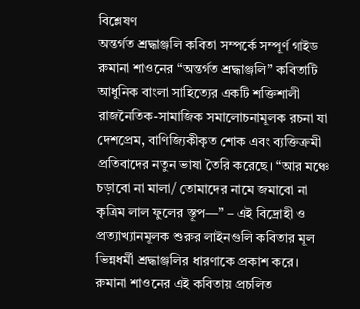বিশ্লেষণ
অন্তর্গত শ্রদ্ধাঞ্জলি কবিতা সম্পর্কে সম্পূর্ণ গাইড
রুমানা শাওনের “অন্তর্গত শ্রদ্ধাঞ্জলি” কবিতাটি আধুনিক বাংলা সাহিত্যের একটি শক্তিশালী রাজনৈতিক-সামাজিক সমালোচনামূলক রচনা যা দেশপ্রেম, বাণিজ্যিকীকৃত শোক এবং ব্যক্তিক্রমী প্রতিবাদের নতুন ভাষা তৈরি করেছে। “আর মঞ্চে চড়াবো না মালা/ তোমাদের নামে জমাবো না কৃত্রিম লাল ফুলের স্তূপ—” – এই বিদ্রোহী ও প্রত্যাখ্যানমূলক শুরুর লাইনগুলি কবিতার মূল ভিন্নধর্মী শ্রদ্ধাঞ্জলির ধারণাকে প্রকাশ করে। রুমানা শাওনের এই কবিতায় প্রচলিত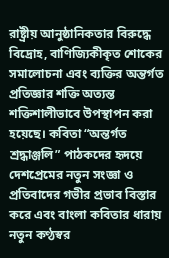রাষ্ট্রীয় আনুষ্ঠানিকতার বিরুদ্ধে বিদ্রোহ, বাণিজ্যিকীকৃত শোকের সমালোচনা এবং ব্যক্তির অন্তর্গত প্রতিজ্ঞার শক্তি অত্যন্ত শক্তিশালীভাবে উপস্থাপন করা হয়েছে। কবিতা “অন্তর্গত শ্রদ্ধাঞ্জলি” পাঠকদের হৃদয়ে দেশপ্রেমের নতুন সংজ্ঞা ও প্রতিবাদের গভীর প্রভাব বিস্তার করে এবং বাংলা কবিতার ধারায় নতুন কণ্ঠস্বর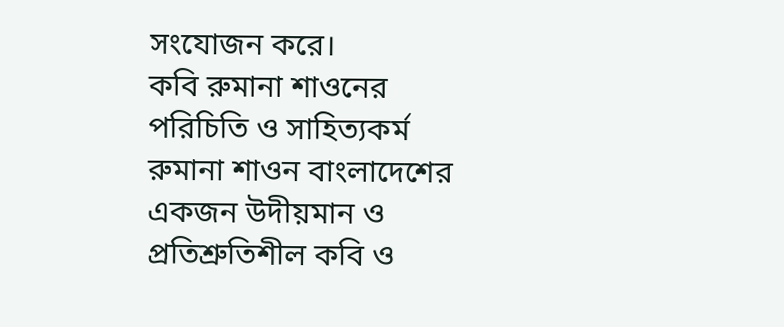সংযোজন করে।
কবি রুমানা শাওনের পরিচিতি ও সাহিত্যকর্ম
রুমানা শাওন বাংলাদেশের একজন উদীয়মান ও প্রতিশ্রুতিশীল কবি ও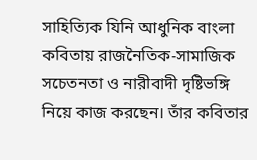সাহিত্যিক যিনি আধুনিক বাংলা কবিতায় রাজনৈতিক-সামাজিক সচেতনতা ও নারীবাদী দৃষ্টিভঙ্গি নিয়ে কাজ করছেন। তাঁর কবিতার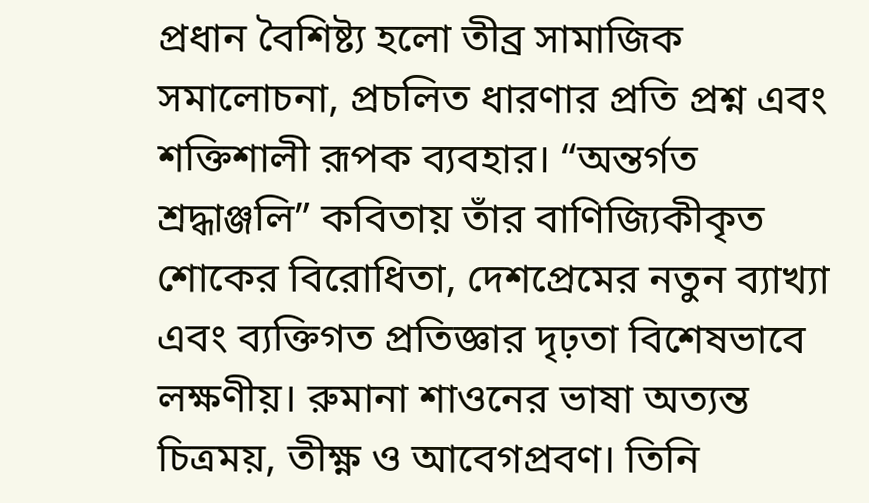প্রধান বৈশিষ্ট্য হলো তীব্র সামাজিক সমালোচনা, প্রচলিত ধারণার প্রতি প্রশ্ন এবং শক্তিশালী রূপক ব্যবহার। “অন্তর্গত শ্রদ্ধাঞ্জলি” কবিতায় তাঁর বাণিজ্যিকীকৃত শোকের বিরোধিতা, দেশপ্রেমের নতুন ব্যাখ্যা এবং ব্যক্তিগত প্রতিজ্ঞার দৃঢ়তা বিশেষভাবে লক্ষণীয়। রুমানা শাওনের ভাষা অত্যন্ত চিত্রময়, তীক্ষ্ণ ও আবেগপ্রবণ। তিনি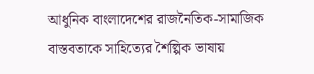আধুনিক বাংলাদেশের রাজনৈতিক-সামাজিক বাস্তবতাকে সাহিত্যের শৈল্পিক ভাষায়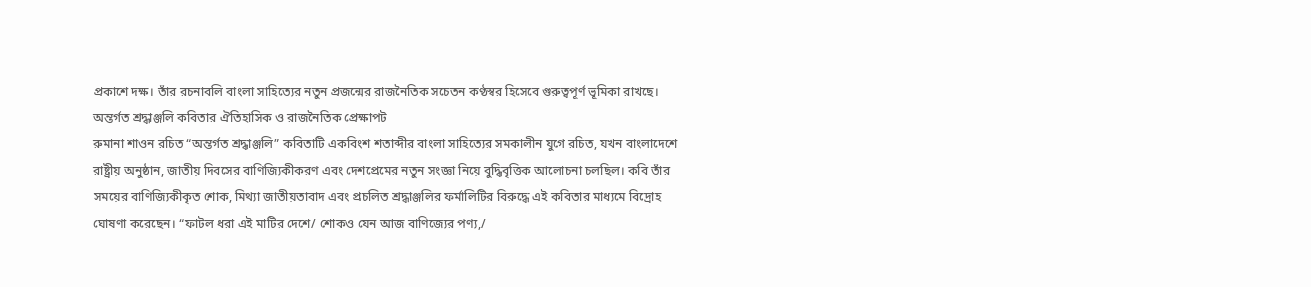প্রকাশে দক্ষ। তাঁর রচনাবলি বাংলা সাহিত্যের নতুন প্রজন্মের রাজনৈতিক সচেতন কণ্ঠস্বর হিসেবে গুরুত্বপূর্ণ ভূমিকা রাখছে।
অন্তর্গত শ্রদ্ধাঞ্জলি কবিতার ঐতিহাসিক ও রাজনৈতিক প্রেক্ষাপট
রুমানা শাওন রচিত “অন্তর্গত শ্রদ্ধাঞ্জলি” কবিতাটি একবিংশ শতাব্দীর বাংলা সাহিত্যের সমকালীন যুগে রচিত, যখন বাংলাদেশে রাষ্ট্রীয় অনুষ্ঠান, জাতীয় দিবসের বাণিজ্যিকীকরণ এবং দেশপ্রেমের নতুন সংজ্ঞা নিয়ে বুদ্ধিবৃত্তিক আলোচনা চলছিল। কবি তাঁর সময়ের বাণিজ্যিকীকৃত শোক, মিথ্যা জাতীয়তাবাদ এবং প্রচলিত শ্রদ্ধাঞ্জলির ফর্মালিটির বিরুদ্ধে এই কবিতার মাধ্যমে বিদ্রোহ ঘোষণা করেছেন। “ফাটল ধরা এই মাটির দেশে/ শোকও যেন আজ বাণিজ্যের পণ্য,/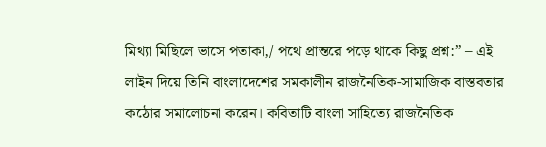মিথ্যা মিছিলে ভাসে পতাকা,/ পথে প্রান্তরে পড়ে থাকে কিছু প্রশ্ন:” – এই লাইন দিয়ে তিনি বাংলাদেশের সমকালীন রাজনৈতিক-সামাজিক বাস্তবতার কঠোর সমালোচনা করেন। কবিতাটি বাংলা সাহিত্যে রাজনৈতিক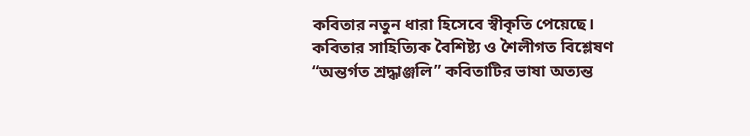কবিতার নতুন ধারা হিসেবে স্বীকৃতি পেয়েছে।
কবিতার সাহিত্যিক বৈশিষ্ট্য ও শৈলীগত বিশ্লেষণ
“অন্তর্গত শ্রদ্ধাঞ্জলি” কবিতাটির ভাষা অত্যন্ত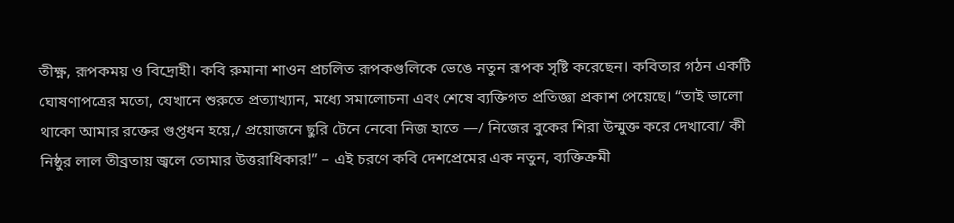তীক্ষ্ণ, রূপকময় ও বিদ্রোহী। কবি রুমানা শাওন প্রচলিত রূপকগুলিকে ভেঙে নতুন রূপক সৃষ্টি করেছেন। কবিতার গঠন একটি ঘোষণাপত্রের মতো, যেখানে শুরুতে প্রত্যাখ্যান, মধ্যে সমালোচনা এবং শেষে ব্যক্তিগত প্রতিজ্ঞা প্রকাশ পেয়েছে। “তাই ভালো থাকো আমার রক্তের গুপ্তধন হয়ে,/ প্রয়োজনে ছুরি টেনে নেবো নিজ হাতে —/ নিজের বুকের শিরা উন্মুক্ত করে দেখাবো/ কী নিষ্ঠুর লাল তীব্রতায় জ্বলে তোমার উত্তরাধিকার!” – এই চরণে কবি দেশপ্রেমের এক নতুন, ব্যক্তিক্রমী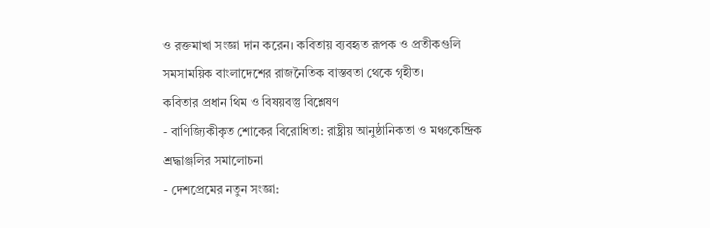ও রক্তমাখা সংজ্ঞা দান করেন। কবিতায় ব্যবহৃত রূপক ও প্রতীকগুলি সমসাময়িক বাংলাদেশের রাজনৈতিক বাস্তবতা থেকে গৃহীত।
কবিতার প্রধান থিম ও বিষয়বস্তু বিশ্লেষণ
- বাণিজ্যিকীকৃত শোকের বিরোধিতা: রাষ্ট্রীয় আনুষ্ঠানিকতা ও মঞ্চকেন্দ্রিক শ্রদ্ধাঞ্জলির সমালোচনা
- দেশপ্রেমের নতুন সংজ্ঞা: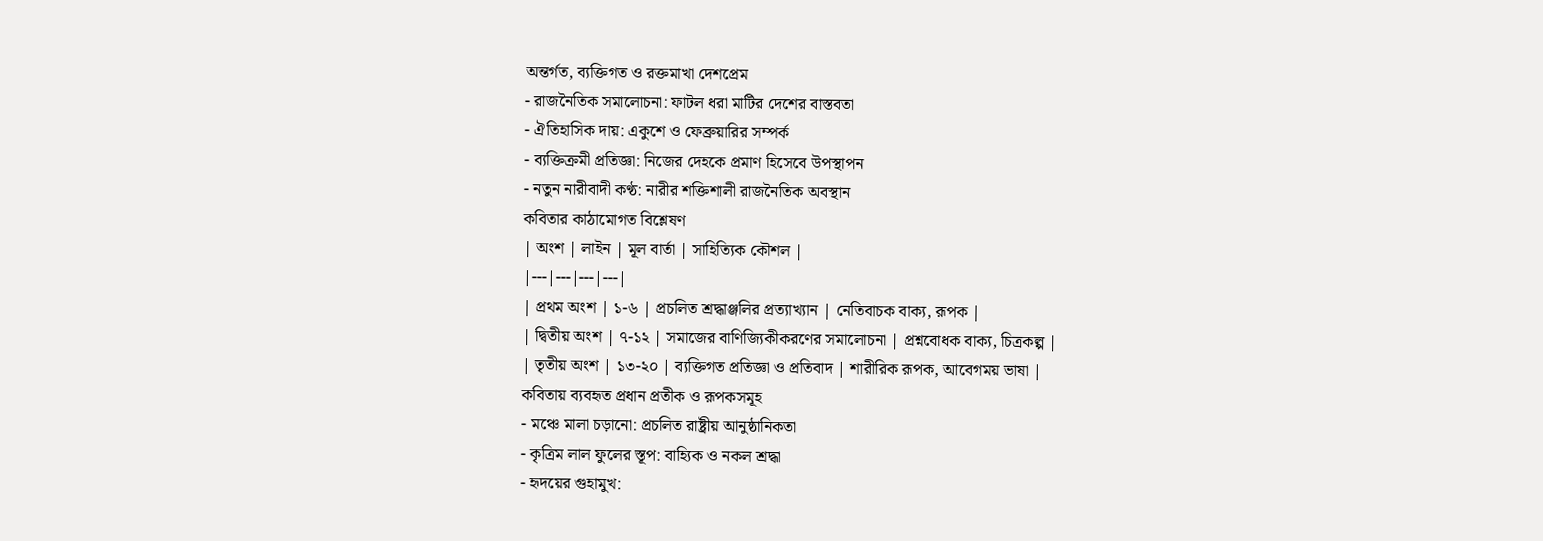অন্তর্গত, ব্যক্তিগত ও রক্তমাখা দেশপ্রেম
- রাজনৈতিক সমালোচনা: ফাটল ধরা মাটির দেশের বাস্তবতা
- ঐতিহাসিক দায়: একুশে ও ফেব্রুয়ারির সম্পর্ক
- ব্যক্তিক্রমী প্রতিজ্ঞা: নিজের দেহকে প্রমাণ হিসেবে উপস্থাপন
- নতুন নারীবাদী কণ্ঠ: নারীর শক্তিশালী রাজনৈতিক অবস্থান
কবিতার কাঠামোগত বিশ্লেষণ
| অংশ | লাইন | মূল বার্তা | সাহিত্যিক কৌশল |
|---|---|---|---|
| প্রথম অংশ | ১-৬ | প্রচলিত শ্রদ্ধাঞ্জলির প্রত্যাখ্যান | নেতিবাচক বাক্য, রূপক |
| দ্বিতীয় অংশ | ৭-১২ | সমাজের বাণিজ্যিকীকরণের সমালোচনা | প্রশ্নবোধক বাক্য, চিত্রকল্প |
| তৃতীয় অংশ | ১৩-২০ | ব্যক্তিগত প্রতিজ্ঞা ও প্রতিবাদ | শারীরিক রূপক, আবেগময় ভাষা |
কবিতায় ব্যবহৃত প্রধান প্রতীক ও রূপকসমূহ
- মঞ্চে মালা চড়ানো: প্রচলিত রাষ্ট্রীয় আনুষ্ঠানিকতা
- কৃত্রিম লাল ফুলের স্তূপ: বাহ্যিক ও নকল শ্রদ্ধা
- হৃদয়ের গুহামুখ: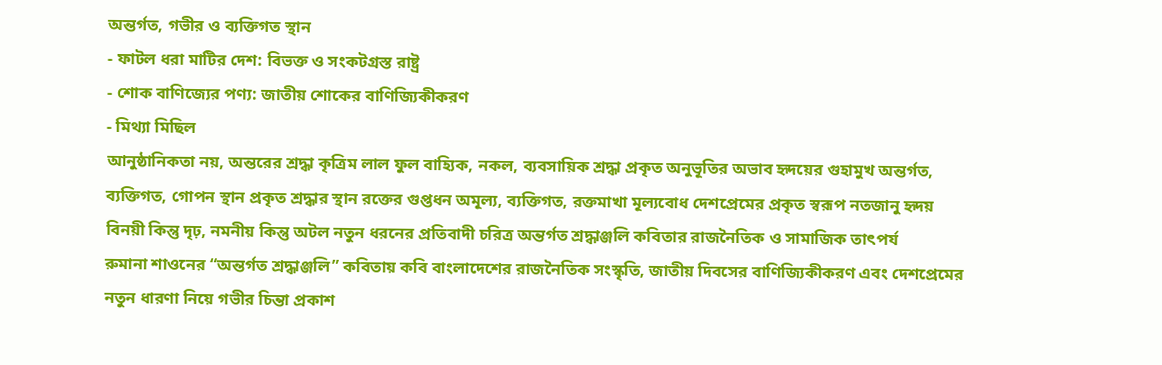অন্তর্গত, গভীর ও ব্যক্তিগত স্থান
- ফাটল ধরা মাটির দেশ: বিভক্ত ও সংকটগ্রস্ত রাষ্ট্র
- শোক বাণিজ্যের পণ্য: জাতীয় শোকের বাণিজ্যিকীকরণ
- মিথ্যা মিছিল
আনুষ্ঠানিকতা নয়, অন্তরের শ্রদ্ধা কৃত্রিম লাল ফুল বাহ্যিক, নকল, ব্যবসায়িক শ্রদ্ধা প্রকৃত অনুভূতির অভাব হৃদয়ের গুহামুখ অন্তর্গত, ব্যক্তিগত, গোপন স্থান প্রকৃত শ্রদ্ধার স্থান রক্তের গুপ্তধন অমূল্য, ব্যক্তিগত, রক্তমাখা মূল্যবোধ দেশপ্রেমের প্রকৃত স্বরূপ নতজানু হৃদয় বিনয়ী কিন্তু দৃঢ়, নমনীয় কিন্তু অটল নতুন ধরনের প্রতিবাদী চরিত্র অন্তর্গত শ্রদ্ধাঞ্জলি কবিতার রাজনৈতিক ও সামাজিক তাৎপর্য
রুমানা শাওনের “অন্তর্গত শ্রদ্ধাঞ্জলি” কবিতায় কবি বাংলাদেশের রাজনৈতিক সংস্কৃতি, জাতীয় দিবসের বাণিজ্যিকীকরণ এবং দেশপ্রেমের নতুন ধারণা নিয়ে গভীর চিন্তা প্রকাশ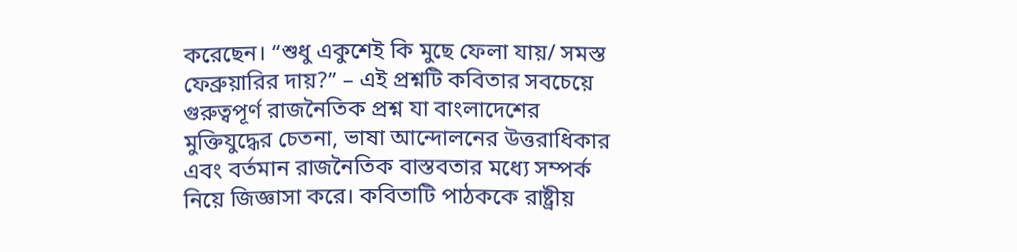করেছেন। “শুধু একুশেই কি মুছে ফেলা যায়/ সমস্ত ফেব্রুয়ারির দায়?” – এই প্রশ্নটি কবিতার সবচেয়ে গুরুত্বপূর্ণ রাজনৈতিক প্রশ্ন যা বাংলাদেশের মুক্তিযুদ্ধের চেতনা, ভাষা আন্দোলনের উত্তরাধিকার এবং বর্তমান রাজনৈতিক বাস্তবতার মধ্যে সম্পর্ক নিয়ে জিজ্ঞাসা করে। কবিতাটি পাঠককে রাষ্ট্রীয়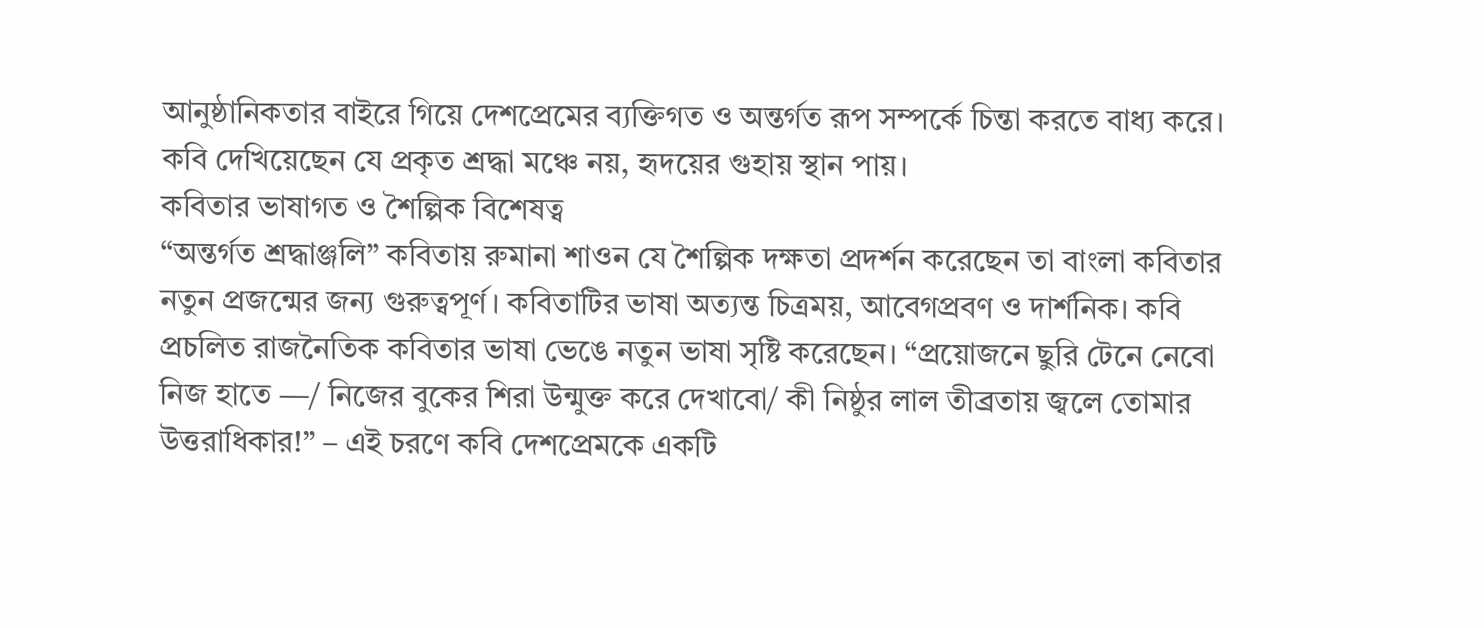আনুষ্ঠানিকতার বাইরে গিয়ে দেশপ্রেমের ব্যক্তিগত ও অন্তর্গত রূপ সম্পর্কে চিন্তা করতে বাধ্য করে। কবি দেখিয়েছেন যে প্রকৃত শ্রদ্ধা মঞ্চে নয়, হৃদয়ের গুহায় স্থান পায়।
কবিতার ভাষাগত ও শৈল্পিক বিশেষত্ব
“অন্তর্গত শ্রদ্ধাঞ্জলি” কবিতায় রুমানা শাওন যে শৈল্পিক দক্ষতা প্রদর্শন করেছেন তা বাংলা কবিতার নতুন প্রজন্মের জন্য গুরুত্বপূর্ণ। কবিতাটির ভাষা অত্যন্ত চিত্রময়, আবেগপ্রবণ ও দার্শনিক। কবি প্রচলিত রাজনৈতিক কবিতার ভাষা ভেঙে নতুন ভাষা সৃষ্টি করেছেন। “প্রয়োজনে ছুরি টেনে নেবো নিজ হাতে —/ নিজের বুকের শিরা উন্মুক্ত করে দেখাবো/ কী নিষ্ঠুর লাল তীব্রতায় জ্বলে তোমার উত্তরাধিকার!” – এই চরণে কবি দেশপ্রেমকে একটি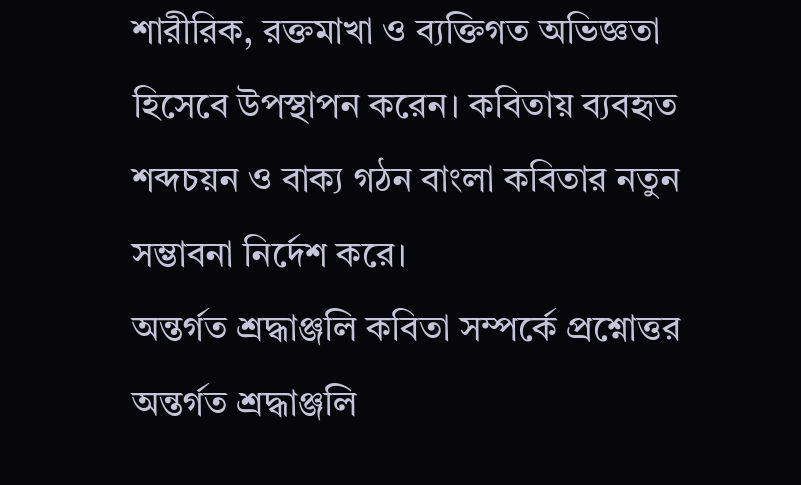শারীরিক, রক্তমাখা ও ব্যক্তিগত অভিজ্ঞতা হিসেবে উপস্থাপন করেন। কবিতায় ব্যবহৃত শব্দচয়ন ও বাক্য গঠন বাংলা কবিতার নতুন সম্ভাবনা নির্দেশ করে।
অন্তর্গত শ্রদ্ধাঞ্জলি কবিতা সম্পর্কে প্রশ্নোত্তর
অন্তর্গত শ্রদ্ধাঞ্জলি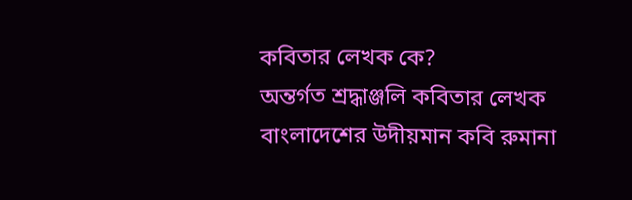কবিতার লেখক কে?
অন্তর্গত শ্রদ্ধাঞ্জলি কবিতার লেখক বাংলাদেশের উদীয়মান কবি রুমানা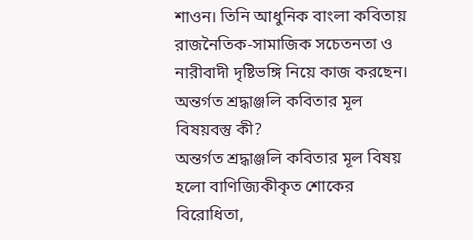শাওন। তিনি আধুনিক বাংলা কবিতায় রাজনৈতিক-সামাজিক সচেতনতা ও নারীবাদী দৃষ্টিভঙ্গি নিয়ে কাজ করছেন।
অন্তর্গত শ্রদ্ধাঞ্জলি কবিতার মূল বিষয়বস্তু কী?
অন্তর্গত শ্রদ্ধাঞ্জলি কবিতার মূল বিষয় হলো বাণিজ্যিকীকৃত শোকের বিরোধিতা,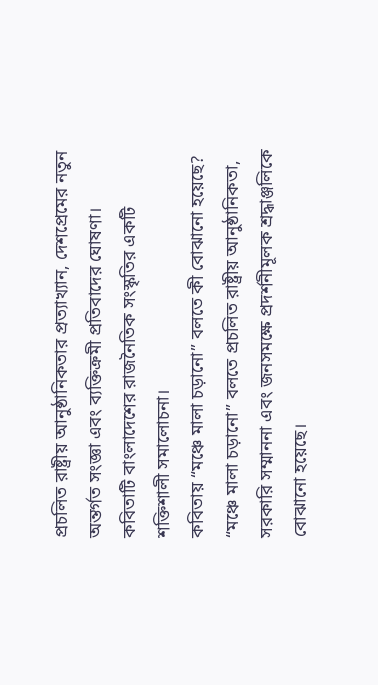প্রচলিত রাষ্ট্রীয় আনুষ্ঠানিকতার প্রত্যাখ্যান, দেশপ্রেমের নতুন অন্তর্গত সংজ্ঞা এবং ব্যক্তিক্রমী প্রতিবাদের ঘোষণা। কবিতাটি বাংলাদেশের রাজনৈতিক সংস্কৃতির একটি শক্তিশালী সমালোচনা।
কবিতায় “মঞ্চে মালা চড়ানো” বলতে কী বোঝানো হয়েছে?
“মঞ্চে মালা চড়ানো” বলতে প্রচলিত রাষ্ট্রীয় আনুষ্ঠানিকতা, সরকারি সম্মাননা এবং জনসমক্ষে প্রদর্শনীমূলক শ্রদ্ধাঞ্জলিকে বোঝানো হয়েছে।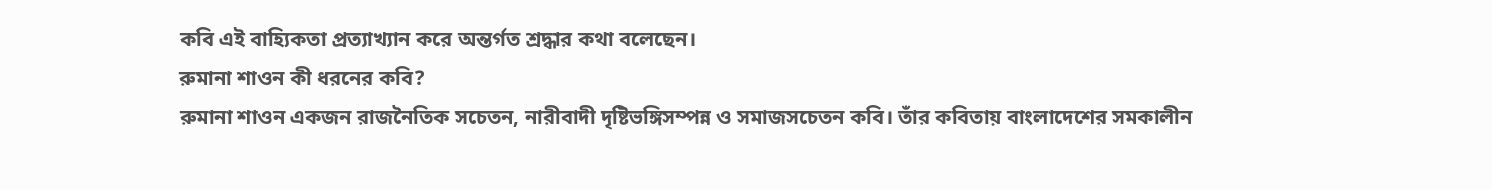কবি এই বাহ্যিকতা প্রত্যাখ্যান করে অন্তর্গত শ্রদ্ধার কথা বলেছেন।
রুমানা শাওন কী ধরনের কবি?
রুমানা শাওন একজন রাজনৈতিক সচেতন, নারীবাদী দৃষ্টিভঙ্গিসম্পন্ন ও সমাজসচেতন কবি। তাঁর কবিতায় বাংলাদেশের সমকালীন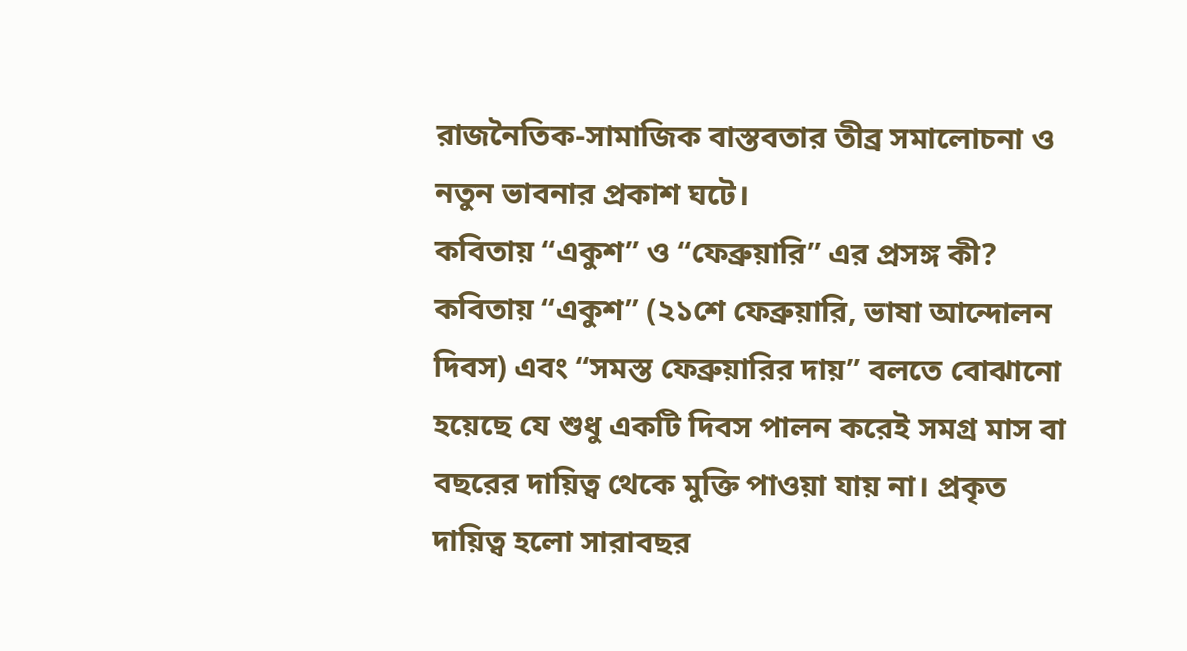রাজনৈতিক-সামাজিক বাস্তবতার তীব্র সমালোচনা ও নতুন ভাবনার প্রকাশ ঘটে।
কবিতায় “একুশ” ও “ফেব্রুয়ারি” এর প্রসঙ্গ কী?
কবিতায় “একুশ” (২১শে ফেব্রুয়ারি, ভাষা আন্দোলন দিবস) এবং “সমস্ত ফেব্রুয়ারির দায়” বলতে বোঝানো হয়েছে যে শুধু একটি দিবস পালন করেই সমগ্র মাস বা বছরের দায়িত্ব থেকে মুক্তি পাওয়া যায় না। প্রকৃত দায়িত্ব হলো সারাবছর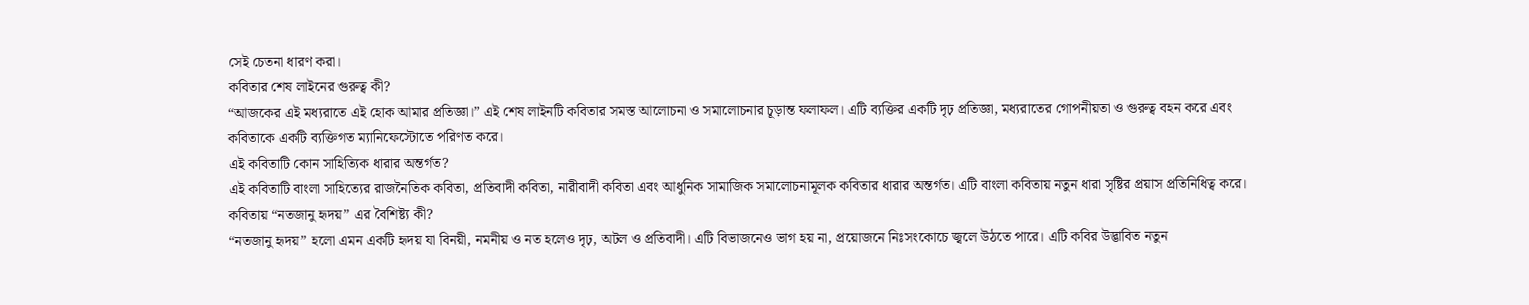সেই চেতনা ধারণ করা।
কবিতার শেষ লাইনের গুরুত্ব কী?
“আজকের এই মধ্যরাতে এই হোক আমার প্রতিজ্ঞা।” এই শেষ লাইনটি কবিতার সমস্ত আলোচনা ও সমালোচনার চূড়ান্ত ফলাফল। এটি ব্যক্তির একটি দৃঢ় প্রতিজ্ঞা, মধ্যরাতের গোপনীয়তা ও গুরুত্ব বহন করে এবং কবিতাকে একটি ব্যক্তিগত ম্যানিফেস্টোতে পরিণত করে।
এই কবিতাটি কোন সাহিত্যিক ধারার অন্তর্গত?
এই কবিতাটি বাংলা সাহিত্যের রাজনৈতিক কবিতা, প্রতিবাদী কবিতা, নারীবাদী কবিতা এবং আধুনিক সামাজিক সমালোচনামূলক কবিতার ধারার অন্তর্গত। এটি বাংলা কবিতায় নতুন ধারা সৃষ্টির প্রয়াস প্রতিনিধিত্ব করে।
কবিতায় “নতজানু হৃদয়” এর বৈশিষ্ট্য কী?
“নতজানু হৃদয়” হলো এমন একটি হৃদয় যা বিনয়ী, নমনীয় ও নত হলেও দৃঢ়, অটল ও প্রতিবাদী। এটি বিভাজনেও ভাগ হয় না, প্রয়োজনে নিঃসংকোচে জ্বলে উঠতে পারে। এটি কবির উদ্ভাবিত নতুন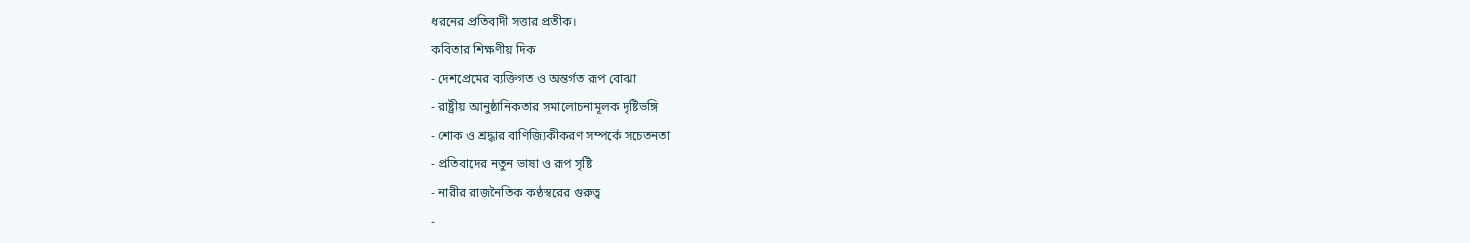ধরনের প্রতিবাদী সত্তার প্রতীক।
কবিতার শিক্ষণীয় দিক
- দেশপ্রেমের ব্যক্তিগত ও অন্তর্গত রূপ বোঝা
- রাষ্ট্রীয় আনুষ্ঠানিকতার সমালোচনামূলক দৃষ্টিভঙ্গি
- শোক ও শ্রদ্ধার বাণিজ্যিকীকরণ সম্পর্কে সচেতনতা
- প্রতিবাদের নতুন ভাষা ও রূপ সৃষ্টি
- নারীর রাজনৈতিক কণ্ঠস্বরের গুরুত্ব
-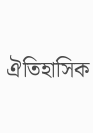ঐতিহাসিক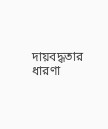দায়বদ্ধতার ধারণা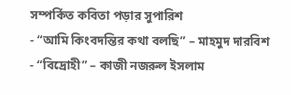সম্পর্কিত কবিতা পড়ার সুপারিশ
- “আমি কিংবদন্তির কথা বলছি” – মাহমুদ দারবিশ
- “বিদ্রোহী” – কাজী নজরুল ইসলাম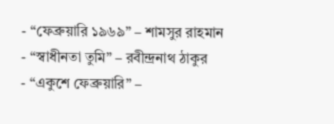- “ফেব্রুয়ারি ১৯৬৯” – শামসুর রাহমান
- “স্বাধীনতা তুমি” – রবীন্দ্রনাথ ঠাকুর
- “একুশে ফেব্রুয়ারি” –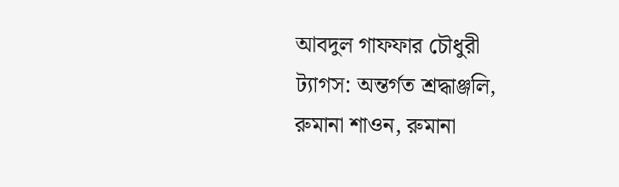আবদুল গাফফার চৌধুরী
ট্যাগস: অন্তর্গত শ্রদ্ধাঞ্জলি, রুমানা শাওন, রুমানা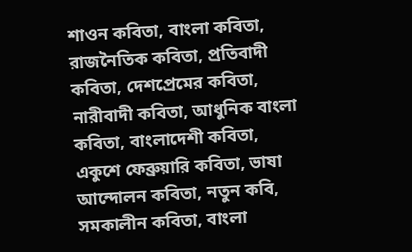শাওন কবিতা, বাংলা কবিতা, রাজনৈতিক কবিতা, প্রতিবাদী কবিতা, দেশপ্রেমের কবিতা, নারীবাদী কবিতা, আধুনিক বাংলা কবিতা, বাংলাদেশী কবিতা, একুশে ফেব্রুয়ারি কবিতা, ভাষা আন্দোলন কবিতা, নতুন কবি, সমকালীন কবিতা, বাংলা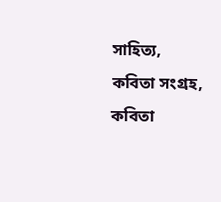সাহিত্য, কবিতা সংগ্রহ, কবিতা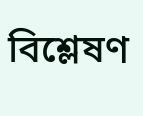বিশ্লেষণ